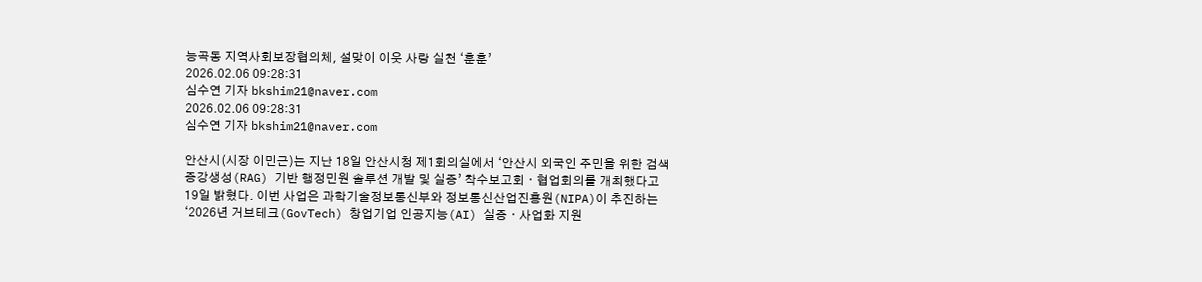능곡동 지역사회보장협의체, 설맞이 이웃 사랑 실천 ‘훈훈’
2026.02.06 09:28:31
심수연 기자 bkshim21@naver.com
2026.02.06 09:28:31
심수연 기자 bkshim21@naver.com

안산시(시장 이민근)는 지난 18일 안산시청 제1회의실에서 ‘안산시 외국인 주민을 위한 검색증강생성(RAG) 기반 행정민원 솔루션 개발 및 실증’ 착수보고회ㆍ협업회의를 개최했다고 19일 밝혔다. 이번 사업은 과학기술정보통신부와 정보통신산업진흥원(NIPA)이 추진하는 ‘2026년 거브테크(GovTech) 창업기업 인공지능(AI) 실증ㆍ사업화 지원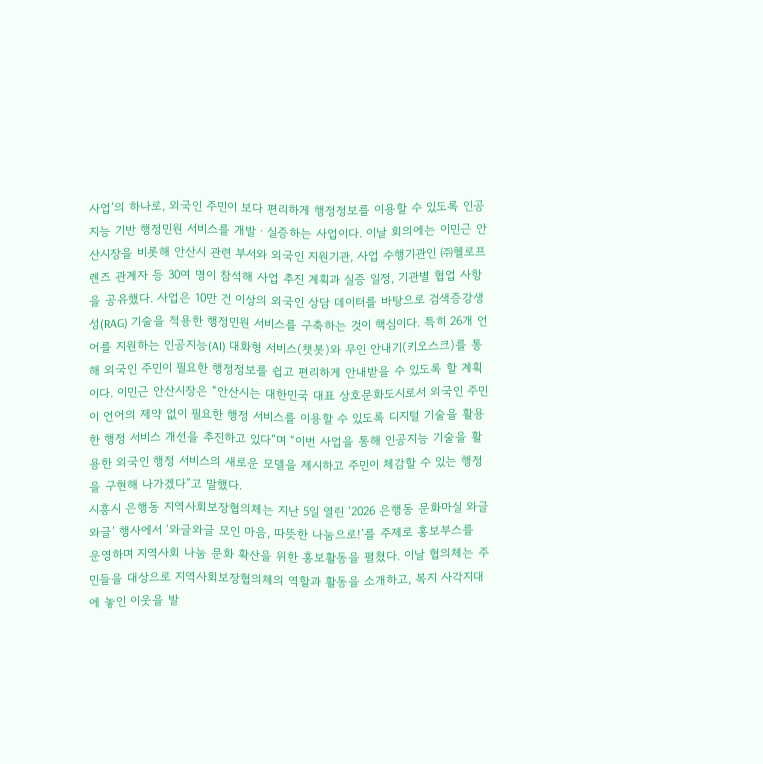사업’의 하나로, 외국인 주민이 보다 편리하게 행정정보를 이용할 수 있도록 인공지능 기반 행정민원 서비스를 개발ㆍ실증하는 사업이다. 이날 회의에는 이민근 안산시장을 비롯해 안산시 관련 부서와 외국인 지원기관, 사업 수행기관인 ㈜헬로프렌즈 관계자 등 30여 명이 참석해 사업 추진 계획과 실증 일정, 기관별 협업 사항을 공유했다. 사업은 10만 건 이상의 외국인 상담 데이터를 바탕으로 검색증강생성(RAG) 기술을 적용한 행정민원 서비스를 구축하는 것이 핵심이다. 특히 26개 언어를 지원하는 인공지능(AI) 대화형 서비스(챗봇)와 무인 안내기(키오스크)를 통해 외국인 주민이 필요한 행정정보를 쉽고 편리하게 안내받을 수 있도록 할 계획이다. 이민근 안산시장은 “안산시는 대한민국 대표 상호문화도시로서 외국인 주민이 언어의 제약 없이 필요한 행정 서비스를 이용할 수 있도록 디지털 기술을 활용한 행정 서비스 개선을 추진하고 있다”며 “이번 사업을 통해 인공지능 기술을 활용한 외국인 행정 서비스의 새로운 모델을 제시하고 주민이 체감할 수 있는 행정을 구현해 나가겠다”고 말했다.
시흥시 은행동 지역사회보장협의체는 지난 5일 열린 ‘2026 은행동 문화마실 와글와글’ 행사에서 ‘와글와글 모인 마음, 따뜻한 나눔으로!’를 주제로 홍보부스를 운영하며 지역사회 나눔 문화 확산을 위한 홍보활동을 펼쳤다. 이날 협의체는 주민들을 대상으로 지역사회보장협의체의 역할과 활동을 소개하고, 복지 사각지대에 놓인 이웃을 발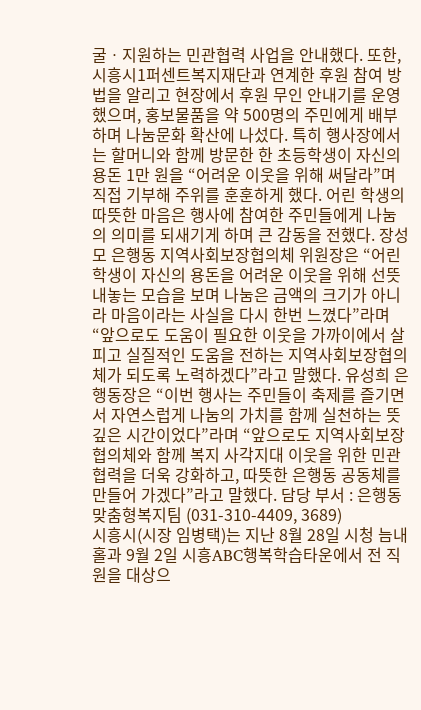굴ㆍ지원하는 민관협력 사업을 안내했다. 또한, 시흥시1퍼센트복지재단과 연계한 후원 참여 방법을 알리고 현장에서 후원 무인 안내기를 운영했으며, 홍보물품을 약 500명의 주민에게 배부하며 나눔문화 확산에 나섰다. 특히 행사장에서는 할머니와 함께 방문한 한 초등학생이 자신의 용돈 1만 원을 “어려운 이웃을 위해 써달라”며 직접 기부해 주위를 훈훈하게 했다. 어린 학생의 따뜻한 마음은 행사에 참여한 주민들에게 나눔의 의미를 되새기게 하며 큰 감동을 전했다. 장성모 은행동 지역사회보장협의체 위원장은 “어린 학생이 자신의 용돈을 어려운 이웃을 위해 선뜻 내놓는 모습을 보며 나눔은 금액의 크기가 아니라 마음이라는 사실을 다시 한번 느꼈다”라며 “앞으로도 도움이 필요한 이웃을 가까이에서 살피고 실질적인 도움을 전하는 지역사회보장협의체가 되도록 노력하겠다”라고 말했다. 유성희 은행동장은 “이번 행사는 주민들이 축제를 즐기면서 자연스럽게 나눔의 가치를 함께 실천하는 뜻깊은 시간이었다”라며 “앞으로도 지역사회보장협의체와 함께 복지 사각지대 이웃을 위한 민관 협력을 더욱 강화하고, 따뜻한 은행동 공동체를 만들어 가겠다”라고 말했다. 담당 부서 : 은행동 맞춤형복지팀 (031-310-4409, 3689)
시흥시(시장 임병택)는 지난 8월 28일 시청 늠내홀과 9월 2일 시흥ABC행복학습타운에서 전 직원을 대상으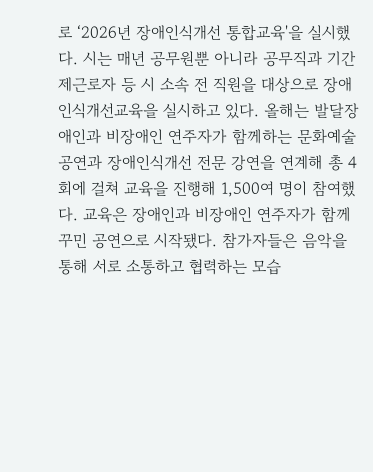로 ‘2026년 장애인식개선 통합교육'을 실시했다. 시는 매년 공무원뿐 아니라 공무직과 기간제근로자 등 시 소속 전 직원을 대상으로 장애인식개선교육을 실시하고 있다. 올해는 발달장애인과 비장애인 연주자가 함께하는 문화예술 공연과 장애인식개선 전문 강연을 연계해 총 4회에 걸쳐 교육을 진행해 1,500여 명이 참여했다. 교육은 장애인과 비장애인 연주자가 함께 꾸민 공연으로 시작됐다. 참가자들은 음악을 통해 서로 소통하고 협력하는 모습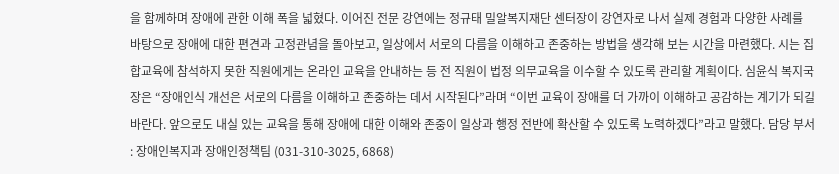을 함께하며 장애에 관한 이해 폭을 넓혔다. 이어진 전문 강연에는 정규태 밀알복지재단 센터장이 강연자로 나서 실제 경험과 다양한 사례를 바탕으로 장애에 대한 편견과 고정관념을 돌아보고, 일상에서 서로의 다름을 이해하고 존중하는 방법을 생각해 보는 시간을 마련했다. 시는 집합교육에 참석하지 못한 직원에게는 온라인 교육을 안내하는 등 전 직원이 법정 의무교육을 이수할 수 있도록 관리할 계획이다. 심윤식 복지국장은 “장애인식 개선은 서로의 다름을 이해하고 존중하는 데서 시작된다”라며 “이번 교육이 장애를 더 가까이 이해하고 공감하는 계기가 되길 바란다. 앞으로도 내실 있는 교육을 통해 장애에 대한 이해와 존중이 일상과 행정 전반에 확산할 수 있도록 노력하겠다”라고 말했다. 담당 부서 : 장애인복지과 장애인정책팀 (031-310-3025, 6868)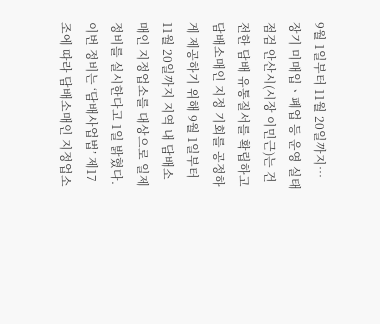9월 1일부터 11월 20일까지… 장기 미매입ㆍ폐업 등 운영 실태 점검 안산시(시장 이민근)는 건전한 담배 유통질서를 확립하고 담배소매인 지정 기회를 공정하게 제공하기 위해 9월 1일부터 11월 20일까지 지역 내 담배소매인 지정업소를 대상으로 일제 정비를 실시한다고 1일 밝혔다. 이번 정비는 ‘담배사업법’ 제17조에 따라 담배소매인 지정업소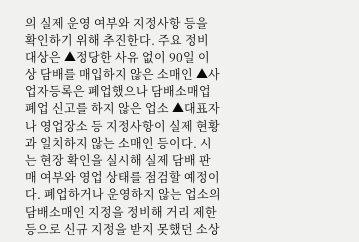의 실제 운영 여부와 지정사항 등을 확인하기 위해 추진한다. 주요 정비 대상은 ▲정당한 사유 없이 90일 이상 담배를 매입하지 않은 소매인 ▲사업자등록은 폐업했으나 담배소매업 폐업 신고를 하지 않은 업소 ▲대표자나 영업장소 등 지정사항이 실제 현황과 일치하지 않는 소매인 등이다. 시는 현장 확인을 실시해 실제 담배 판매 여부와 영업 상태를 점검할 예정이다. 폐업하거나 운영하지 않는 업소의 담배소매인 지정을 정비해 거리 제한 등으로 신규 지정을 받지 못했던 소상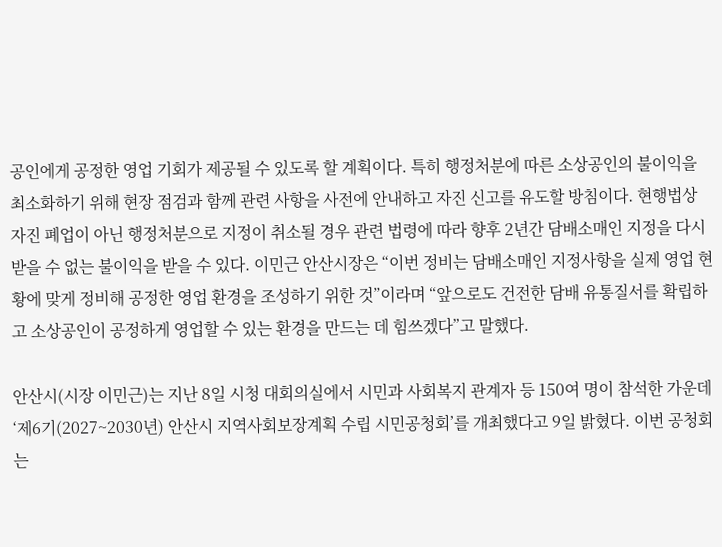공인에게 공정한 영업 기회가 제공될 수 있도록 할 계획이다. 특히 행정처분에 따른 소상공인의 불이익을 최소화하기 위해 현장 점검과 함께 관련 사항을 사전에 안내하고 자진 신고를 유도할 방침이다. 현행법상 자진 폐업이 아닌 행정처분으로 지정이 취소될 경우 관련 법령에 따라 향후 2년간 담배소매인 지정을 다시 받을 수 없는 불이익을 받을 수 있다. 이민근 안산시장은 “이번 정비는 담배소매인 지정사항을 실제 영업 현황에 맞게 정비해 공정한 영업 환경을 조성하기 위한 것”이라며 “앞으로도 건전한 담배 유통질서를 확립하고 소상공인이 공정하게 영업할 수 있는 환경을 만드는 데 힘쓰겠다”고 말했다.

안산시(시장 이민근)는 지난 8일 시청 대회의실에서 시민과 사회복지 관계자 등 150여 명이 참석한 가운데 ‘제6기(2027~2030년) 안산시 지역사회보장계획 수립 시민공청회’를 개최했다고 9일 밝혔다. 이번 공청회는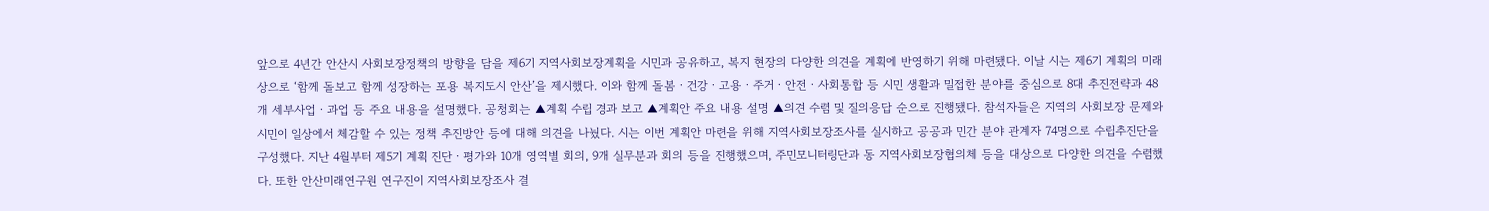앞으로 4년간 안산시 사회보장정책의 방향을 담을 제6기 지역사회보장계획을 시민과 공유하고, 복지 현장의 다양한 의견을 계획에 반영하기 위해 마련됐다. 이날 시는 제6기 계획의 미래상으로 ‘함께 돌보고 함께 성장하는 포용 복지도시 안산’을 제시했다. 이와 함께 돌봄ㆍ건강ㆍ고용ㆍ주거ㆍ안전ㆍ사회통합 등 시민 생활과 밀접한 분야를 중심으로 8대 추진전략과 48개 세부사업ㆍ과업 등 주요 내용을 설명했다. 공청회는 ▲계획 수립 경과 보고 ▲계획안 주요 내용 설명 ▲의견 수렴 및 질의응답 순으로 진행됐다. 참석자들은 지역의 사회보장 문제와 시민이 일상에서 체감할 수 있는 정책 추진방안 등에 대해 의견을 나눴다. 시는 이번 계획안 마련을 위해 지역사회보장조사를 실시하고 공공과 민간 분야 관계자 74명으로 수립추진단을 구성했다. 지난 4월부터 제5기 계획 진단ㆍ평가와 10개 영역별 회의, 9개 실무분과 회의 등을 진행했으며, 주민모니터링단과 동 지역사회보장협의체 등을 대상으로 다양한 의견을 수렴했다. 또한 안산미래연구원 연구진이 지역사회보장조사 결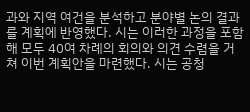과와 지역 여건을 분석하고 분야별 논의 결과를 계획에 반영했다. 시는 이러한 과정을 포함해 모두 40여 차례의 회의와 의견 수렴을 거쳐 이번 계획안을 마련했다. 시는 공청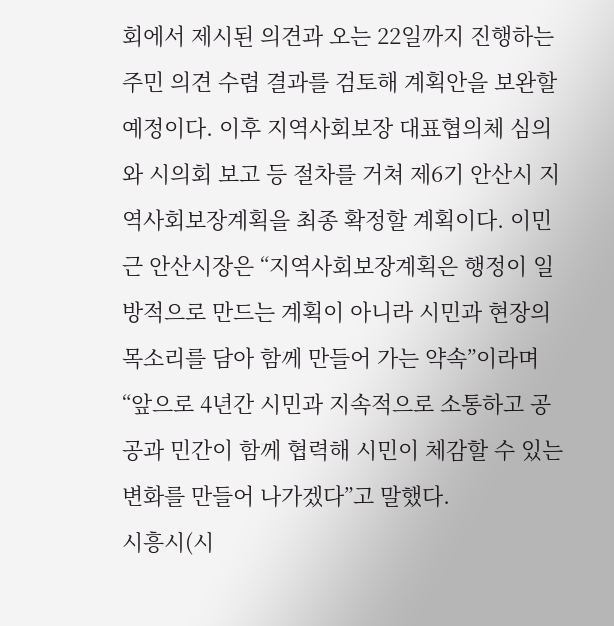회에서 제시된 의견과 오는 22일까지 진행하는 주민 의견 수렴 결과를 검토해 계획안을 보완할 예정이다. 이후 지역사회보장 대표협의체 심의와 시의회 보고 등 절차를 거쳐 제6기 안산시 지역사회보장계획을 최종 확정할 계획이다. 이민근 안산시장은 “지역사회보장계획은 행정이 일방적으로 만드는 계획이 아니라 시민과 현장의 목소리를 담아 함께 만들어 가는 약속”이라며 “앞으로 4년간 시민과 지속적으로 소통하고 공공과 민간이 함께 협력해 시민이 체감할 수 있는 변화를 만들어 나가겠다”고 말했다.
시흥시(시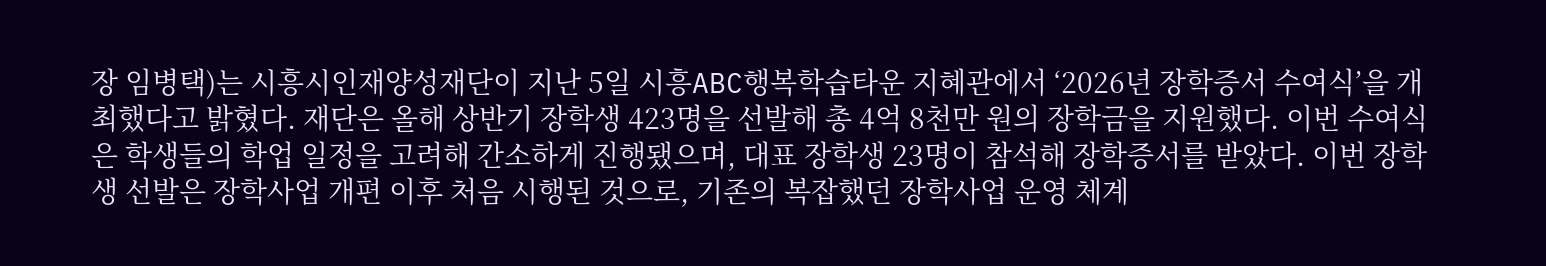장 임병택)는 시흥시인재양성재단이 지난 5일 시흥ABC행복학습타운 지혜관에서 ‘2026년 장학증서 수여식’을 개최했다고 밝혔다. 재단은 올해 상반기 장학생 423명을 선발해 총 4억 8천만 원의 장학금을 지원했다. 이번 수여식은 학생들의 학업 일정을 고려해 간소하게 진행됐으며, 대표 장학생 23명이 참석해 장학증서를 받았다. 이번 장학생 선발은 장학사업 개편 이후 처음 시행된 것으로, 기존의 복잡했던 장학사업 운영 체계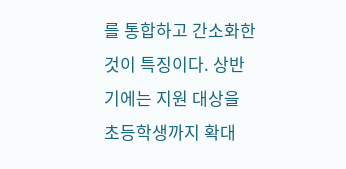를 통합하고 간소화한 것이 특징이다. 상반기에는 지원 대상을 초등학생까지 확대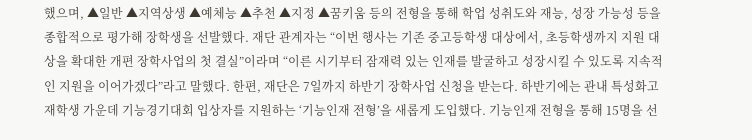했으며, ▲일반 ▲지역상생 ▲예체능 ▲추천 ▲지정 ▲꿈키움 등의 전형을 통해 학업 성취도와 재능, 성장 가능성 등을 종합적으로 평가해 장학생을 선발했다. 재단 관계자는 “이번 행사는 기존 중고등학생 대상에서, 초등학생까지 지원 대상을 확대한 개편 장학사업의 첫 결실”이라며 “이른 시기부터 잠재력 있는 인재를 발굴하고 성장시킬 수 있도록 지속적인 지원을 이어가겠다”라고 말했다. 한편, 재단은 7일까지 하반기 장학사업 신청을 받는다. 하반기에는 관내 특성화고 재학생 가운데 기능경기대회 입상자를 지원하는 ‘기능인재 전형’을 새롭게 도입했다. 기능인재 전형을 통해 15명을 선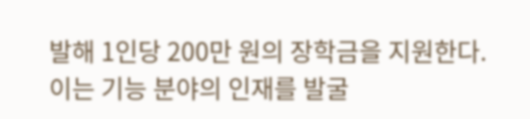발해 1인당 200만 원의 장학금을 지원한다. 이는 기능 분야의 인재를 발굴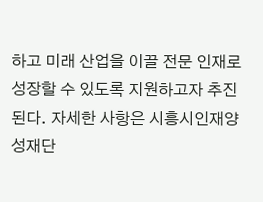하고 미래 산업을 이끌 전문 인재로 성장할 수 있도록 지원하고자 추진된다. 자세한 사항은 시흥시인재양성재단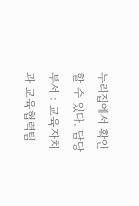누리집에서 확인할 수 있다. 담당 부서 : 교육자치과 교육협력팀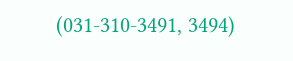(031-310-3491, 3494)